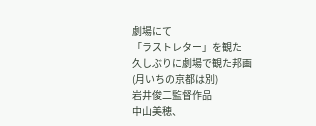劇場にて
「ラストレター」を観た
久しぶりに劇場で観た邦画
(月いちの京都は別)
岩井俊二監督作品
中山美穂、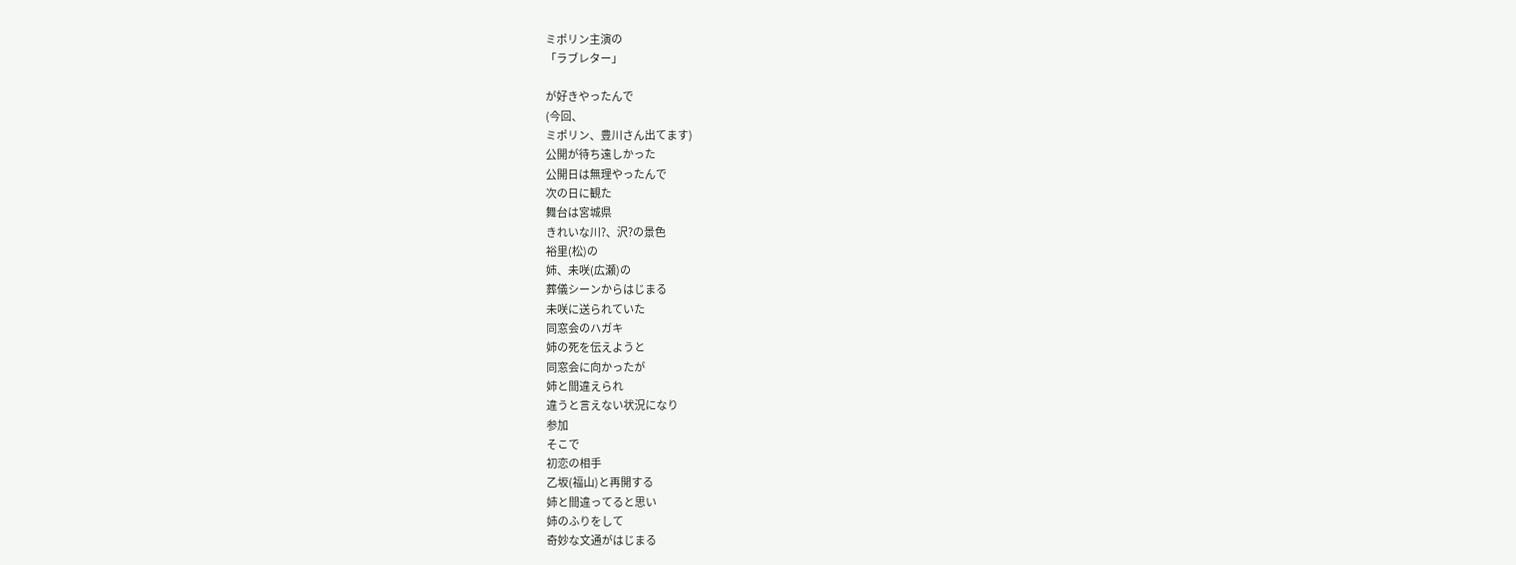ミポリン主演の
「ラブレター」

が好きやったんで
(今回、
ミポリン、豊川さん出てます)
公開が待ち遠しかった
公開日は無理やったんで
次の日に観た
舞台は宮城県
きれいな川?、沢?の景色
裕里(松)の
姉、未咲(広瀬)の
葬儀シーンからはじまる
未咲に送られていた
同窓会のハガキ
姉の死を伝えようと
同窓会に向かったが
姉と間違えられ
違うと言えない状況になり
参加
そこで
初恋の相手
乙坂(福山)と再開する
姉と間違ってると思い
姉のふりをして
奇妙な文通がはじまる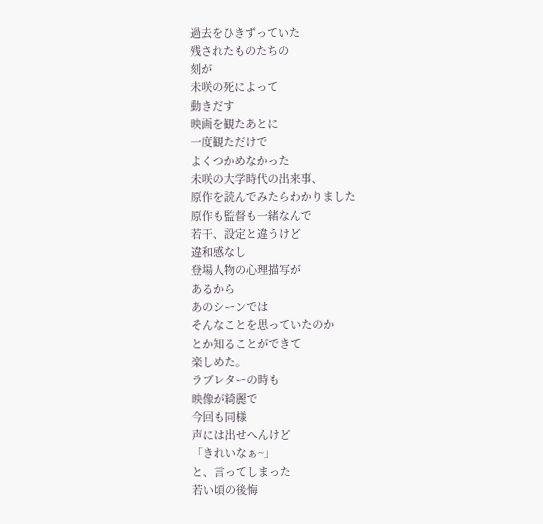過去をひきずっていた
残されたものたちの
刻が
未咲の死によって
動きだす
映画を観たあとに
一度観ただけで
よくつかめなかった
未咲の大学時代の出来事、
原作を読んでみたらわかりました
原作も監督も一緒なんで
若干、設定と違うけど
違和感なし
登場人物の心理描写が
あるから
あのシーンでは
そんなことを思っていたのか
とか知ることができて
楽しめた。
ラブレターの時も
映像が綺麗で
今回も同様
声には出せへんけど
「きれいなぁ~」
と、言ってしまった
若い頃の後悔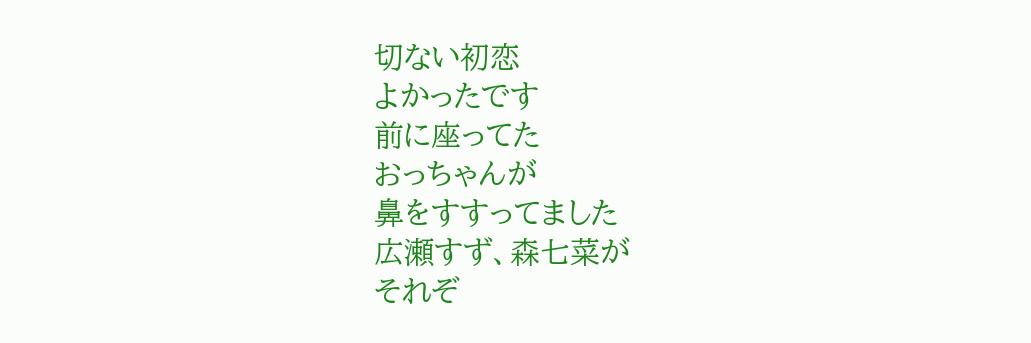切ない初恋
よかったです
前に座ってた
おっちゃんが
鼻をすすってました
広瀬すず、森七菜が
それぞ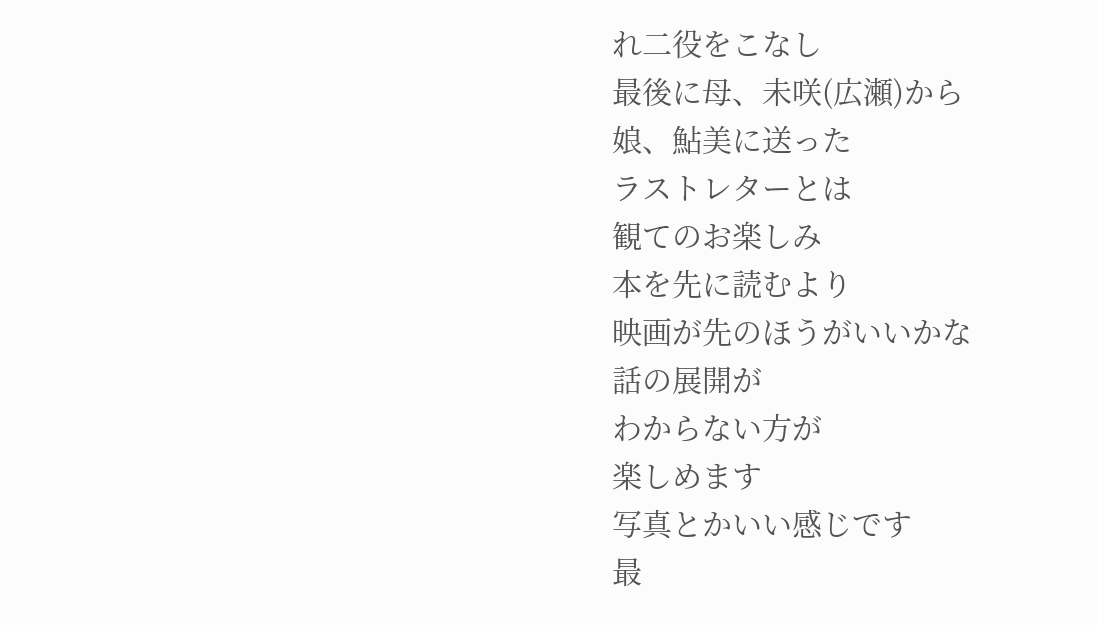れ二役をこなし
最後に母、未咲(広瀬)から
娘、鮎美に送った
ラストレターとは
観てのお楽しみ
本を先に読むより
映画が先のほうがいいかな
話の展開が
わからない方が
楽しめます
写真とかいい感じです
最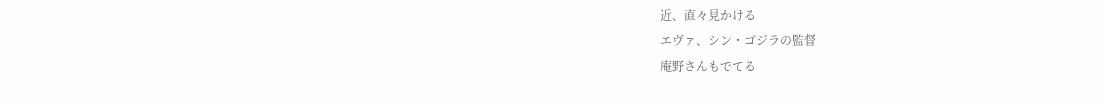近、直々見かける
エヴァ、シン・ゴジラの監督
庵野さんもでてる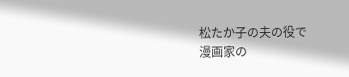松たか子の夫の役で
漫画家の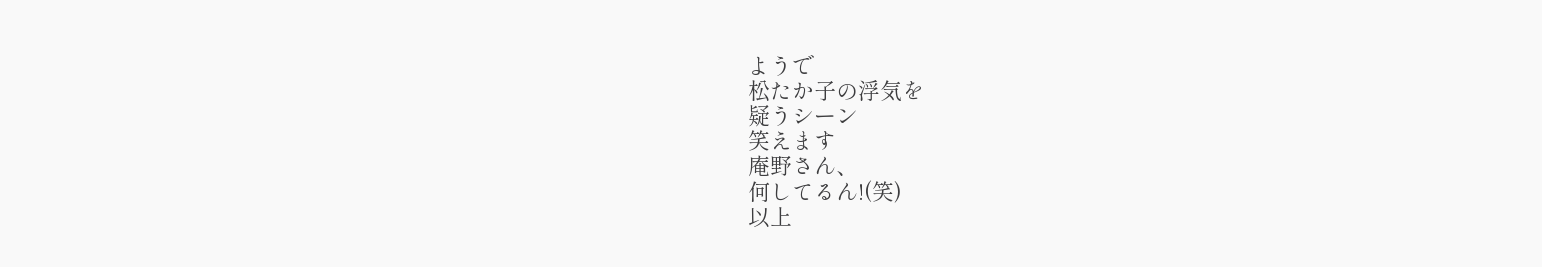ようで
松たか子の浮気を
疑うシーン
笑えます
庵野さん、
何してるん!(笑)
以上